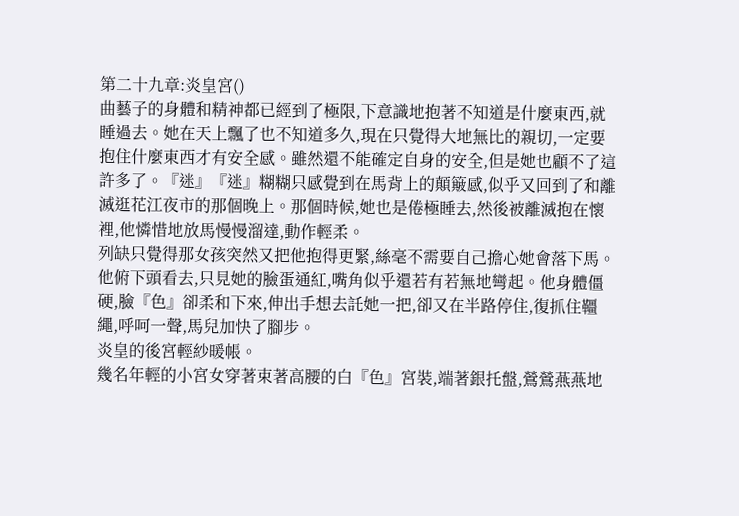第二十九章:炎皇宮()
曲藝子的身體和精神都已經到了極限,下意識地抱著不知道是什麼東西,就睡過去。她在天上飄了也不知道多久,現在只覺得大地無比的親切,一定要抱住什麼東西才有安全感。雖然還不能確定自身的安全,但是她也顧不了這許多了。『迷』『迷』糊糊只感覺到在馬背上的顛簸感,似乎又回到了和離滅逛花江夜市的那個晚上。那個時候,她也是倦極睡去,然後被離滅抱在懷裡,他憐惜地放馬慢慢溜達,動作輕柔。
列缺只覺得那女孩突然又把他抱得更緊,絲毫不需要自己擔心她會落下馬。他俯下頭看去,只見她的臉蛋通紅,嘴角似乎還若有若無地彎起。他身體僵硬,臉『色』卻柔和下來,伸出手想去託她一把,卻又在半路停住,復抓住韁繩,呼呵一聲,馬兒加快了腳步。
炎皇的後宮輕紗暖帳。
幾名年輕的小宮女穿著束著高腰的白『色』宮裝,端著銀托盤,鶯鶯燕燕地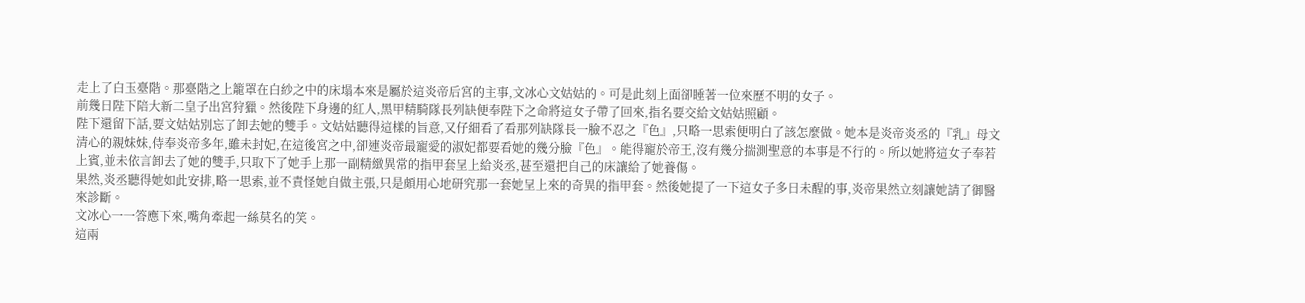走上了白玉臺階。那臺階之上籠罩在白紗之中的床塌本來是屬於這炎帝后宮的主事,文冰心文姑姑的。可是此刻上面卻睡著一位來歷不明的女子。
前幾日陛下陪大新二皇子出宮狩獵。然後陛下身邊的紅人,黑甲精騎隊長列缺便奉陛下之命將這女子帶了回來,指名要交給文姑姑照顧。
陛下還留下話,要文姑姑別忘了卸去她的雙手。文姑姑聽得這樣的旨意,又仔細看了看那列缺隊長一臉不忍之『色』,只略一思索便明白了該怎麼做。她本是炎帝炎丞的『乳』母文清心的親妹妹,侍奉炎帝多年,雖未封妃,在這後宮之中,卻連炎帝最寵愛的淑妃都要看她的幾分臉『色』。能得寵於帝王,沒有幾分揣測聖意的本事是不行的。所以她將這女子奉若上賓,並未依言卸去了她的雙手,只取下了她手上那一副精緻異常的指甲套呈上給炎丞,甚至還把自己的床讓給了她養傷。
果然,炎丞聽得她如此安排,略一思索,並不責怪她自做主張,只是頗用心地研究那一套她呈上來的奇異的指甲套。然後她提了一下這女子多日未醒的事,炎帝果然立刻讓她請了御醫來診斷。
文冰心一一答應下來,嘴角牽起一絲莫名的笑。
這兩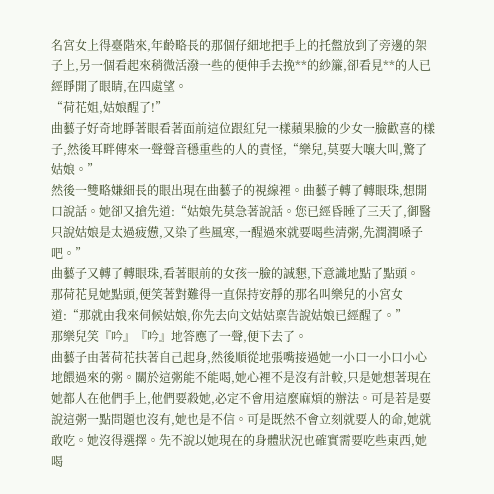名宮女上得臺階來,年齡略長的那個仔細地把手上的托盤放到了旁邊的架子上,另一個看起來稍微活潑一些的便伸手去挽**的紗簾,卻看見**的人已經睜開了眼睛,在四處望。
“荷花姐,姑娘醒了!”
曲藝子好奇地睜著眼看著面前這位跟紅兒一樣蘋果臉的少女一臉歡喜的樣子,然後耳畔傳來一聲聲音穩重些的人的責怪,“樂兒,莫要大嚷大叫,驚了姑娘。”
然後一雙略嫌細長的眼出現在曲藝子的視線裡。曲藝子轉了轉眼珠,想開口說話。她卻又搶先道:“姑娘先莫急著說話。您已經昏睡了三天了,御醫只說姑娘是太過疲憊,又染了些風寒,一醒過來就要喝些清粥,先潤潤嗓子吧。”
曲藝子又轉了轉眼珠,看著眼前的女孩一臉的誠懇,下意識地點了點頭。
那荷花見她點頭,便笑著對難得一直保持安靜的那名叫樂兒的小宮女道:“那就由我來伺候姑娘,你先去向文姑姑稟告說姑娘已經醒了。”
那樂兒笑『吟』『吟』地答應了一聲,便下去了。
曲藝子由著荷花扶著自己起身,然後順從地張嘴接過她一小口一小口小心地餵過來的粥。關於這粥能不能喝,她心裡不是沒有計較,只是她想著現在她都人在他們手上,他們要殺她,必定不會用這麼麻煩的辦法。可是若是要說這粥一點問題也沒有,她也是不信。可是既然不會立刻就要人的命,她就敢吃。她沒得選擇。先不說以她現在的身體狀況也確實需要吃些東西,她喝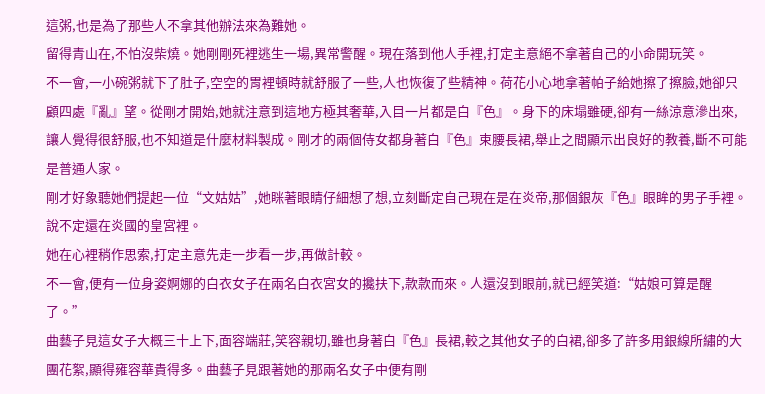這粥,也是為了那些人不拿其他辦法來為難她。
留得青山在,不怕沒柴燒。她剛剛死裡逃生一場,異常警醒。現在落到他人手裡,打定主意絕不拿著自己的小命開玩笑。
不一會,一小碗粥就下了肚子,空空的胃裡頓時就舒服了一些,人也恢復了些精神。荷花小心地拿著帕子給她擦了擦臉,她卻只顧四處『亂』望。從剛才開始,她就注意到這地方極其奢華,入目一片都是白『色』。身下的床塌雖硬,卻有一絲涼意滲出來,讓人覺得很舒服,也不知道是什麼材料製成。剛才的兩個侍女都身著白『色』束腰長裙,舉止之間顯示出良好的教養,斷不可能是普通人家。
剛才好象聽她們提起一位“文姑姑”,她眯著眼睛仔細想了想,立刻斷定自己現在是在炎帝,那個銀灰『色』眼眸的男子手裡。說不定還在炎國的皇宮裡。
她在心裡稍作思索,打定主意先走一步看一步,再做計較。
不一會,便有一位身姿婀娜的白衣女子在兩名白衣宮女的攙扶下,款款而來。人還沒到眼前,就已經笑道:“姑娘可算是醒了。”
曲藝子見這女子大概三十上下,面容端莊,笑容親切,雖也身著白『色』長裙,較之其他女子的白裙,卻多了許多用銀線所繡的大團花絮,顯得雍容華貴得多。曲藝子見跟著她的那兩名女子中便有剛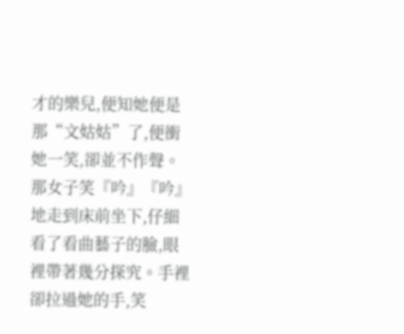才的樂兒,便知她便是那“文姑姑”了,便衝她一笑,卻並不作聲。
那女子笑『吟』『吟』地走到床前坐下,仔細看了看曲藝子的臉,眼裡帶著幾分探究。手裡卻拉過她的手,笑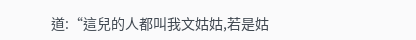道:“這兒的人都叫我文姑姑,若是姑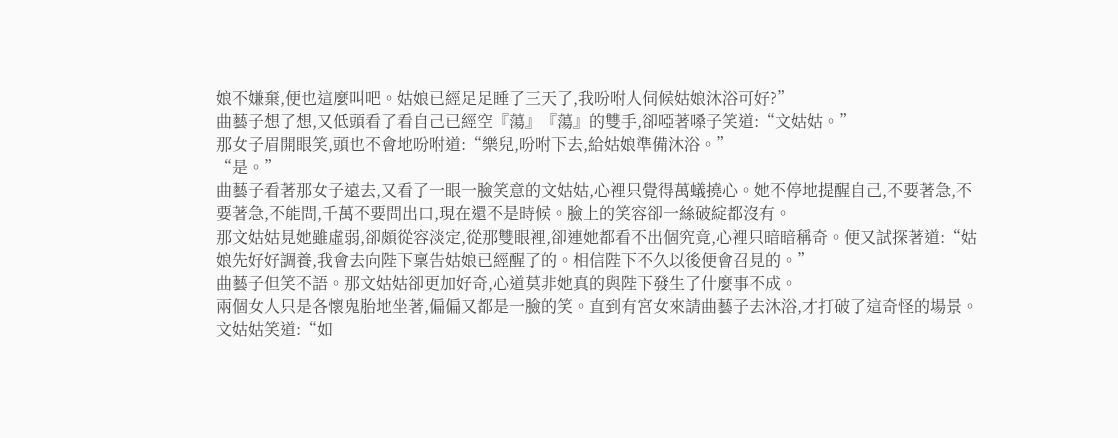娘不嫌棄,便也這麼叫吧。姑娘已經足足睡了三天了,我吩咐人伺候姑娘沐浴可好?”
曲藝子想了想,又低頭看了看自己已經空『蕩』『蕩』的雙手,卻啞著嗓子笑道:“文姑姑。”
那女子眉開眼笑,頭也不會地吩咐道:“樂兒,吩咐下去,給姑娘準備沐浴。”
“是。”
曲藝子看著那女子遠去,又看了一眼一臉笑意的文姑姑,心裡只覺得萬蟻撓心。她不停地提醒自己,不要著急,不要著急,不能問,千萬不要問出口,現在還不是時候。臉上的笑容卻一絲破綻都沒有。
那文姑姑見她雖虛弱,卻頗從容淡定,從那雙眼裡,卻連她都看不出個究竟,心裡只暗暗稱奇。便又試探著道:“姑娘先好好調養,我會去向陛下稟告姑娘已經醒了的。相信陛下不久以後便會召見的。”
曲藝子但笑不語。那文姑姑卻更加好奇,心道莫非她真的與陛下發生了什麼事不成。
兩個女人只是各懷鬼胎地坐著,偏偏又都是一臉的笑。直到有宮女來請曲藝子去沐浴,才打破了這奇怪的場景。
文姑姑笑道:“如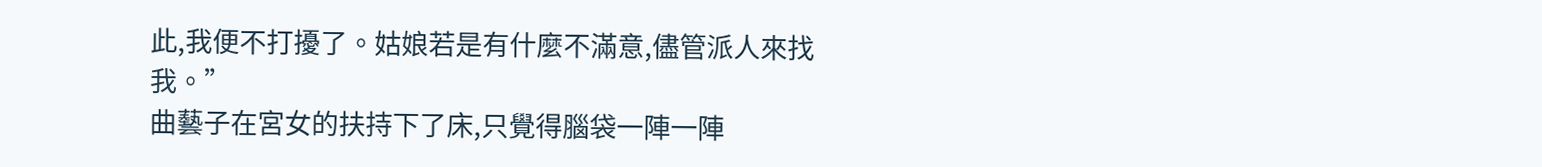此,我便不打擾了。姑娘若是有什麼不滿意,儘管派人來找我。”
曲藝子在宮女的扶持下了床,只覺得腦袋一陣一陣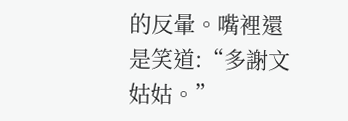的反暈。嘴裡還是笑道:“多謝文姑姑。”